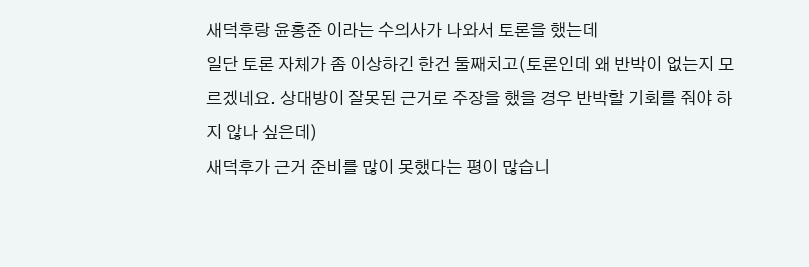새덕후랑 윤홍준 이라는 수의사가 나와서 토론을 했는데
일단 토론 자체가 좀 이상하긴 한건 둘째치고(토론인데 왜 반박이 없는지 모르겠네요. 상대방이 잘못된 근거로 주장을 했을 경우 반박할 기회를 줘야 하지 않나 싶은데)
새덕후가 근거 준비를 많이 못했다는 평이 많습니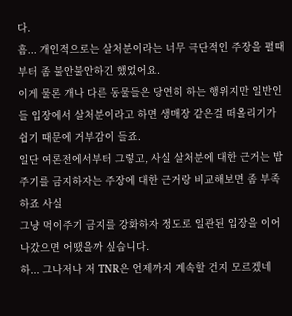다.
흠... 개인적으로는 살처분이라는 너무 극단적인 주장을 펼때부터 좀 불안불안하긴 했었어요.
이게 물론 개나 다른 동물들은 당연히 하는 행위지만 일반인들 입장에서 살처분이라고 하면 생매장 같은걸 떠올리기가 쉽기 때문에 거부감이 들죠.
일단 여론전에서부터 그렇고, 사실 살처분에 대한 근거는 밥주기를 금지하자는 주장에 대한 근거랑 비교해보면 좀 부족하죠 사실
그냥 먹이주기 금지를 강화하자 정도로 일관된 입장을 이어나갔으면 어땠을까 싶습니다.
하... 그나저나 저 TNR은 언제까지 계속할 건지 모르겠네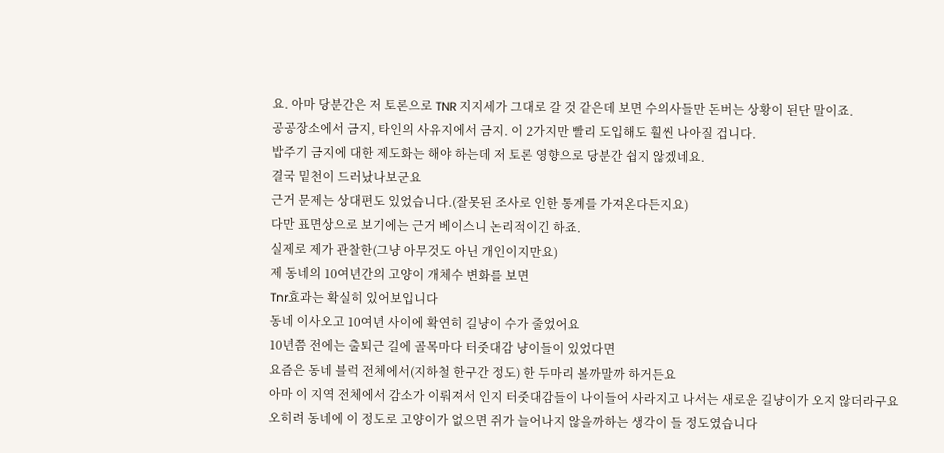요. 아마 당분간은 저 토론으로 TNR 지지세가 그대로 갈 것 같은데 보면 수의사들만 돈버는 상황이 된단 말이죠.
공공장소에서 금지, 타인의 사유지에서 금지. 이 2가지만 빨리 도입해도 훨씬 나아질 겁니다.
밥주기 금지에 대한 제도화는 해야 하는데 저 토론 영향으로 당분간 쉽지 않겠네요.
결국 밑천이 드러났나보군요
근거 문제는 상대편도 있었습니다.(잘못된 조사로 인한 통계를 가져온다든지요)
다만 표면상으로 보기에는 근거 베이스니 논리적이긴 하죠.
실제로 제가 관찰한(그냥 아무것도 아닌 개인이지만요)
제 동네의 10여년간의 고양이 개체수 변화를 보면
Tnr효과는 확실히 있어보입니다
동네 이사오고 10여년 사이에 확연히 길냥이 수가 줄었어요
10년쯤 전에는 출퇴근 길에 골목마다 터줏대감 냥이들이 있었다면
요즘은 동네 블럭 전체에서(지하철 한구간 정도) 한 두마리 볼까말까 하거든요
아마 이 지역 전체에서 감소가 이뤄져서 인지 터줏대감들이 나이들어 사라지고 나서는 새로운 길냥이가 오지 않더라구요
오히려 동네에 이 정도로 고양이가 없으면 쥐가 늘어나지 않을까하는 생각이 들 정도였습니다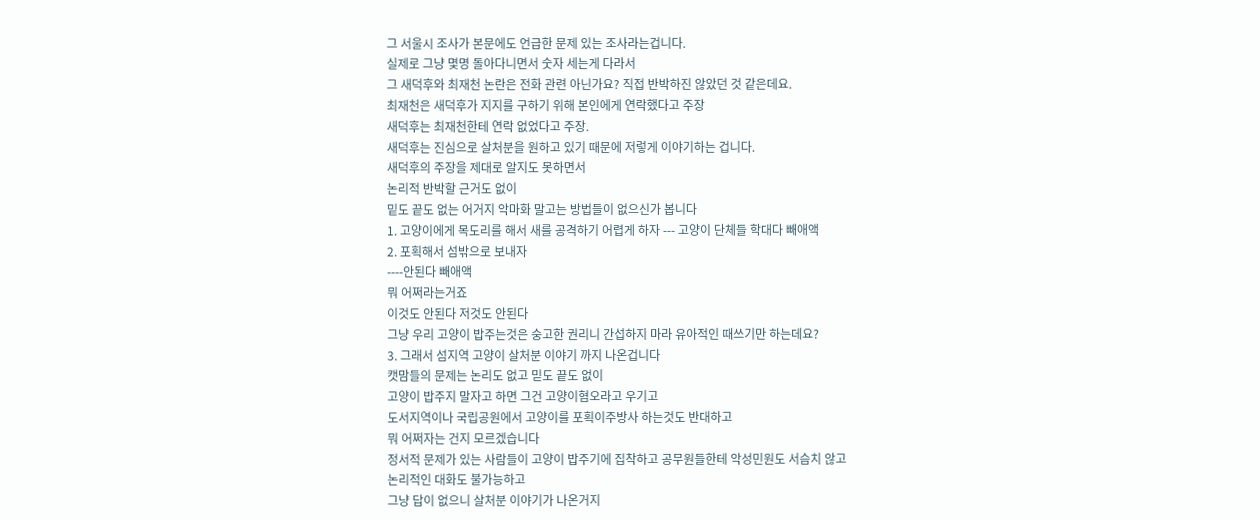그 서울시 조사가 본문에도 언급한 문제 있는 조사라는겁니다.
실제로 그냥 몇명 돌아다니면서 숫자 세는게 다라서
그 새덕후와 최재천 논란은 전화 관련 아닌가요? 직접 반박하진 않았던 것 같은데요.
최재천은 새덕후가 지지를 구하기 위해 본인에게 연락했다고 주장
새덕후는 최재천한테 연락 없었다고 주장.
새덕후는 진심으로 살처분을 원하고 있기 때문에 저렇게 이야기하는 겁니다.
새덕후의 주장을 제대로 알지도 못하면서
논리적 반박할 근거도 없이
밑도 끝도 없는 어거지 악마화 말고는 방법들이 없으신가 봅니다
1. 고양이에게 목도리를 해서 새를 공격하기 어렵게 하자 --- 고양이 단체들 학대다 빼애액
2. 포획해서 섬밖으로 보내자
----안된다 빼애액
뭐 어쩌라는거죠
이것도 안된다 저것도 안된다
그냥 우리 고양이 밥주는것은 숭고한 권리니 간섭하지 마라 유아적인 때쓰기만 하는데요?
3. 그래서 섬지역 고양이 살처분 이야기 까지 나온겁니다
캣맘들의 문제는 논리도 없고 믿도 끝도 없이
고양이 밥주지 말자고 하면 그건 고양이혐오라고 우기고
도서지역이나 국립공원에서 고양이를 포획이주방사 하는것도 반대하고
뭐 어쩌자는 건지 모르겠습니다
정서적 문제가 있는 사람들이 고양이 밥주기에 집착하고 공무원들한테 악성민원도 서슴치 않고
논리적인 대화도 불가능하고
그냥 답이 없으니 살처분 이야기가 나온거지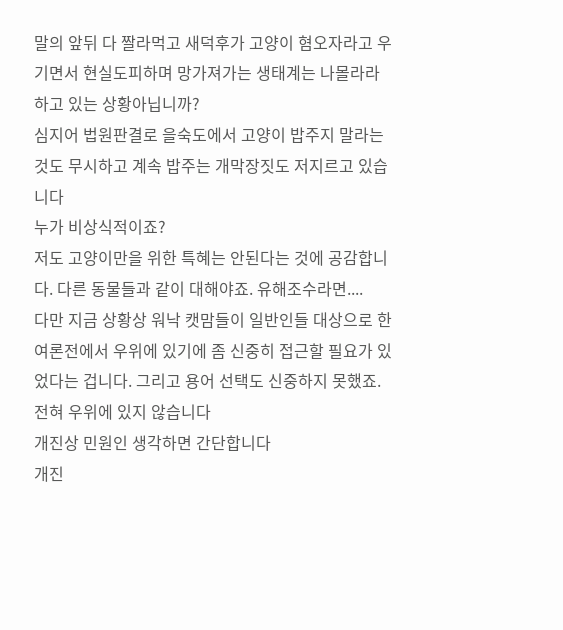말의 앞뒤 다 짤라먹고 새덕후가 고양이 혐오자라고 우기면서 현실도피하며 망가져가는 생태계는 나몰라라 하고 있는 상황아닙니까?
심지어 법원판결로 을숙도에서 고양이 밥주지 말라는것도 무시하고 계속 밥주는 개막장짓도 저지르고 있습니다
누가 비상식적이죠?
저도 고양이만을 위한 특혜는 안된다는 것에 공감합니다. 다른 동물들과 같이 대해야죠. 유해조수라면....
다만 지금 상황상 워낙 캣맘들이 일반인들 대상으로 한 여론전에서 우위에 있기에 좀 신중히 접근할 필요가 있었다는 겁니다. 그리고 용어 선택도 신중하지 못했죠.
전혀 우위에 있지 않습니다
개진상 민원인 생각하면 간단합니다
개진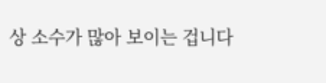상 소수가 많아 보이는 겁니다